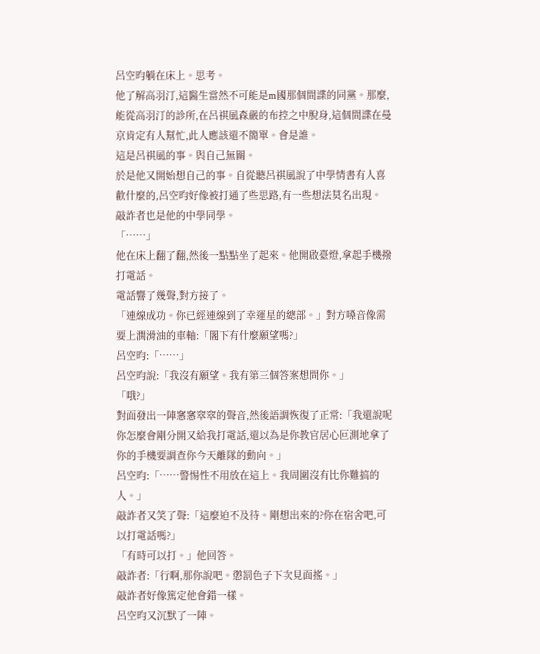呂空昀躺在床上。思考。
他了解高羽汀,這醫生當然不可能是m國那個間諜的同黨。那麼,能從高羽汀的診所,在呂祺風森嚴的布控之中脫身,這個間諜在曼京肯定有人幫忙,此人應該還不簡單。會是誰。
這是呂祺風的事。與自己無關。
於是他又開始想自己的事。自從聽呂祺風說了中學情書有人喜歡什麼的,呂空昀好像被打通了些思路,有一些想法莫名出現。
敲詐者也是他的中學同學。
「……」
他在床上翻了翻,然後一點點坐了起來。他開啟臺燈,拿起手機撥打電話。
電話響了幾聲,對方接了。
「連線成功。你已經連線到了幸運星的總部。」對方嗓音像需要上潤滑油的車軸:「閣下有什麼願望嗎?」
呂空昀:「……」
呂空昀說:「我沒有願望。我有第三個答案想問你。」
「哦?」
對面發出一陣窸窸窣窣的聲音,然後語調恢復了正常:「我還說呢你怎麼會剛分開又給我打電話,還以為是你教官居心叵測地拿了你的手機要調查你今天離隊的動向。」
呂空昀:「……警惕性不用放在這上。我周圍沒有比你難搞的人。」
敲詐者又笑了聲:「這麼迫不及待。剛想出來的?你在宿舍吧,可以打電話嗎?」
「有時可以打。」他回答。
敲詐者:「行啊,那你說吧。懲罰色子下次見面搖。」
敲詐者好像篤定他會錯一樣。
呂空昀又沉默了一陣。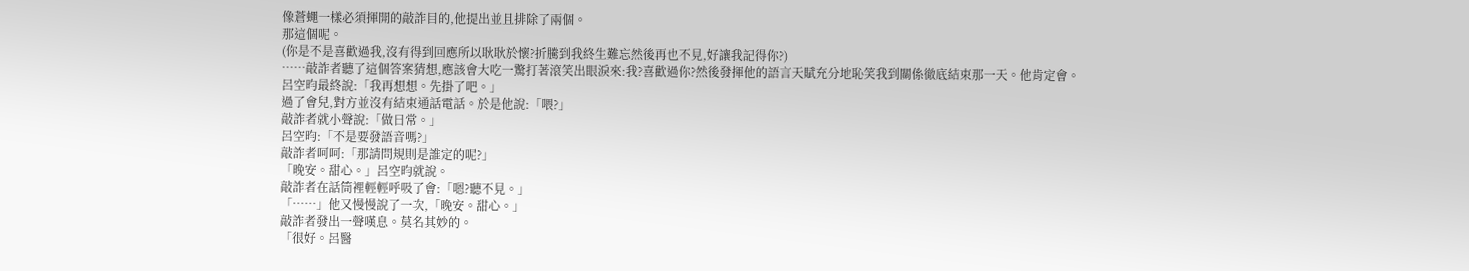像蒼蠅一樣必須揮開的敲詐目的,他提出並且排除了兩個。
那這個呢。
(你是不是喜歡過我,沒有得到回應所以耿耿於懷?折騰到我終生難忘然後再也不見,好讓我記得你?)
……敲詐者聽了這個答案猜想,應該會大吃一驚打著滾笑出眼淚來:我?喜歡過你?然後發揮他的語言天賦充分地恥笑我到關係徹底結束那一天。他肯定會。
呂空昀最終說:「我再想想。先掛了吧。」
過了會兒,對方並沒有結束通話電話。於是他說:「喂?」
敲詐者就小聲說:「做日常。」
呂空昀:「不是要發語音嗎?」
敲詐者呵呵:「那請問規則是誰定的呢?」
「晚安。甜心。」呂空昀就說。
敲詐者在話筒裡輕輕呼吸了會:「嗯?聽不見。」
「……」他又慢慢說了一次,「晚安。甜心。」
敲詐者發出一聲嘆息。莫名其妙的。
「很好。呂醫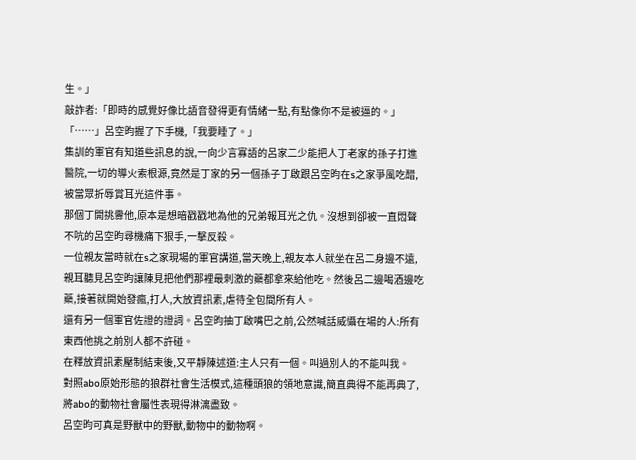生。」
敲詐者:「即時的感覺好像比語音發得更有情緒一點,有點像你不是被逼的。」
「……」呂空昀握了下手機,「我要睡了。」
集訓的軍官有知道些訊息的說,一向少言寡語的呂家二少能把人丁老家的孫子打進醫院,一切的導火索根源,竟然是丁家的另一個孫子丁啟跟呂空昀在s之家爭風吃醋,被當眾折辱賞耳光這件事。
那個丁開挑釁他,原本是想暗戳戳地為他的兄弟報耳光之仇。沒想到卻被一直悶聲不吭的呂空昀尋機痛下狠手,一擊反殺。
一位親友當時就在s之家現場的軍官講道,當天晚上,親友本人就坐在呂二身邊不遠,親耳聽見呂空昀讓陳見把他們那裡最刺激的藥都拿來給他吃。然後呂二邊喝酒邊吃藥,接著就開始發瘋,打人,大放資訊素,虐待全包間所有人。
還有另一個軍官佐證的證詞。呂空昀抽丁啟嘴巴之前,公然喊話威懾在場的人:所有東西他挑之前別人都不許碰。
在釋放資訊素壓制結束後,又平靜陳述道:主人只有一個。叫過別人的不能叫我。
對照abo原始形態的狼群社會生活模式,這種頭狼的領地意識,簡直典得不能再典了,將abo的動物社會屬性表現得淋漓盡致。
呂空昀可真是野獸中的野獸,動物中的動物啊。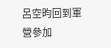呂空昀回到軍營參加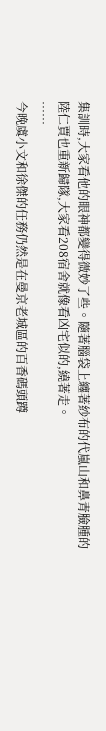集訓時,大家看他的眼神都變得微妙了些。隨著腦袋上纏著紗布的代嵐山和鼻青臉腫的陸仁賈也重新歸隊,大家看208宿舍就像看凶宅似的,繞著走。
……
今晚虞小文和徐傑的任務仍然是在曼京老城區的百香碼頭蹲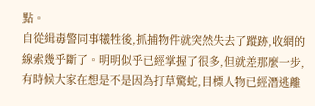點。
自從緝毒警同事犧牲後,抓捕物件就突然失去了蹤跡,收網的線索幾乎斷了。明明似乎已經掌握了很多,但就差那麼一步,有時候大家在想是不是因為打草驚蛇,目標人物已經潛逃離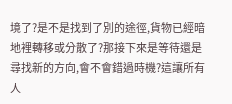境了?是不是找到了別的途徑,貨物已經暗地裡轉移或分散了?那接下來是等待還是尋找新的方向,會不會錯過時機?這讓所有人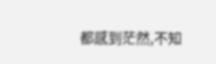都感到茫然,不知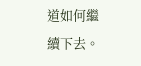道如何繼續下去。